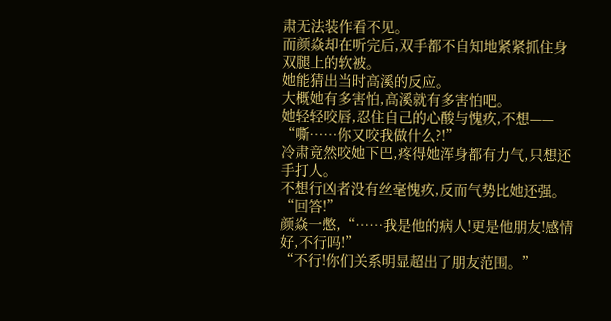肃无法装作看不见。
而颜焱却在听完后,双手都不自知地紧紧抓住身双腿上的软被。
她能猜出当时高溪的反应。
大概她有多害怕,高溪就有多害怕吧。
她轻轻咬唇,忍住自己的心酸与愧疚,不想——
“嘶……你又咬我做什么?!”
冷肃竟然咬她下巴,疼得她浑身都有力气,只想还手打人。
不想行凶者没有丝毫愧疚,反而气势比她还强。
“回答!”
颜焱一憋,“……我是他的病人!更是他朋友!感情好,不行吗!”
“不行!你们关系明显超出了朋友范围。”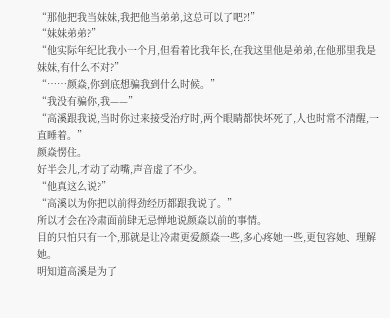“那他把我当妹妹,我把他当弟弟,这总可以了吧?!”
“妹妹弟弟?”
“他实际年纪比我小一个月,但看着比我年长,在我这里他是弟弟,在他那里我是妹妹,有什么不对?”
“……颜焱,你到底想骗我到什么时候。”
“我没有骗你,我——”
“高溪跟我说,当时你过来接受治疗时,两个眼睛都快坏死了,人也时常不清醒,一直睡着。”
颜焱愣住。
好半会儿,才动了动嘴,声音虚了不少。
“他真这么说?”
“高溪以为你把以前得劲经历都跟我说了。”
所以才会在冷肃面前肆无忌惮地说颜焱以前的事情。
目的只怕只有一个,那就是让冷肃更爱颜焱一些,多心疼她一些,更包容她、理解她。
明知道高溪是为了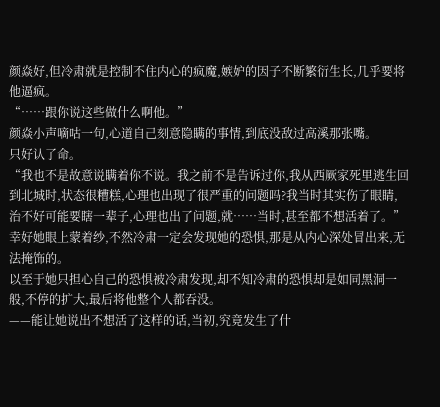颜焱好,但冷肃就是控制不住内心的疯魔,嫉妒的因子不断繁衍生长,几乎要将他逼疯。
“……跟你说这些做什么啊他。”
颜焱小声嘀咕一句,心道自己刻意隐瞒的事情,到底没敌过高溪那张嘴。
只好认了命。
“我也不是故意说瞒着你不说。我之前不是告诉过你,我从西厥家死里逃生回到北城时,状态很糟糕,心理也出现了很严重的问题吗?我当时其实伤了眼睛,治不好可能要瞎一辈子,心理也出了问题,就……当时,甚至都不想活着了。”
幸好她眼上蒙着纱,不然冷肃一定会发现她的恐惧,那是从内心深处冒出来,无法掩饰的。
以至于她只担心自己的恐惧被冷肃发现,却不知冷肃的恐惧却是如同黑洞一般,不停的扩大,最后将他整个人都吞没。
——能让她说出不想活了这样的话,当初,究竟发生了什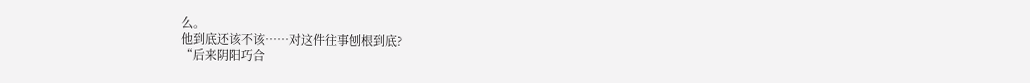么。
他到底还该不该……对这件往事刨根到底?
“后来阴阳巧合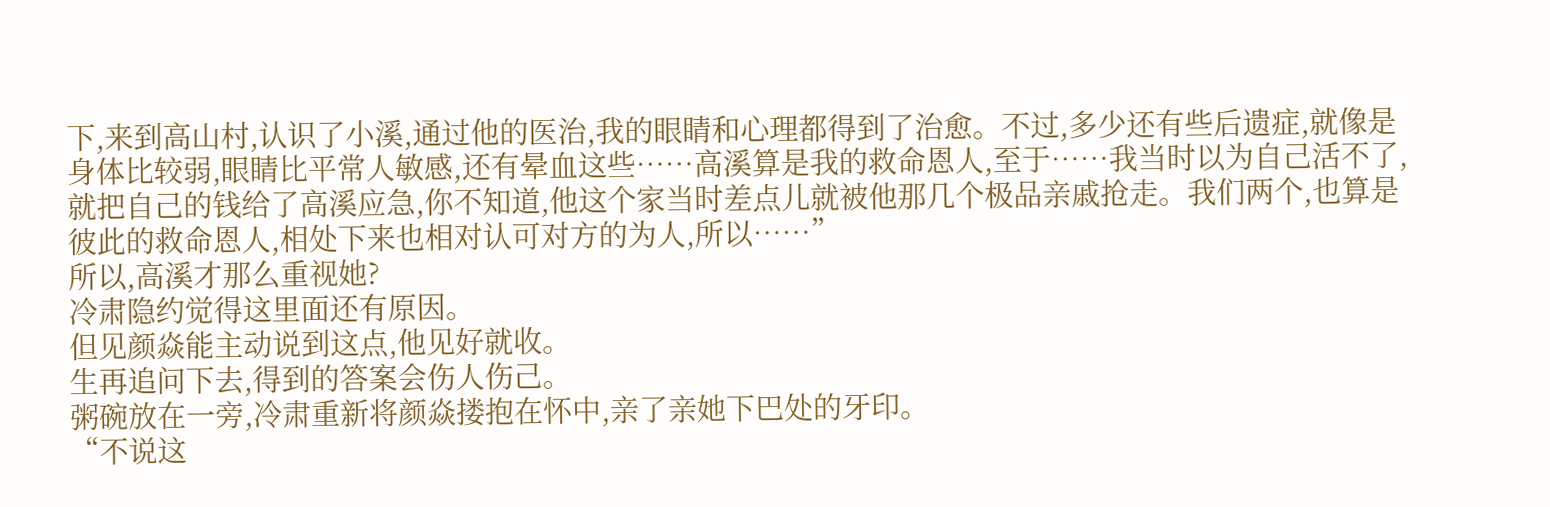下,来到高山村,认识了小溪,通过他的医治,我的眼睛和心理都得到了治愈。不过,多少还有些后遗症,就像是身体比较弱,眼睛比平常人敏感,还有晕血这些……高溪算是我的救命恩人,至于……我当时以为自己活不了,就把自己的钱给了高溪应急,你不知道,他这个家当时差点儿就被他那几个极品亲戚抢走。我们两个,也算是彼此的救命恩人,相处下来也相对认可对方的为人,所以……”
所以,高溪才那么重视她?
冷肃隐约觉得这里面还有原因。
但见颜焱能主动说到这点,他见好就收。
生再追问下去,得到的答案会伤人伤己。
粥碗放在一旁,冷肃重新将颜焱搂抱在怀中,亲了亲她下巴处的牙印。
“不说这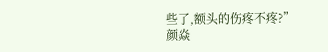些了,额头的伤疼不疼?”
颜焱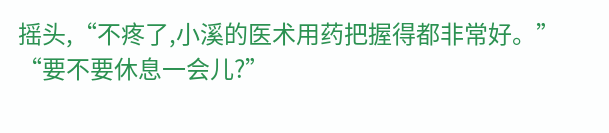摇头,“不疼了,小溪的医术用药把握得都非常好。”
“要不要休息一会儿?”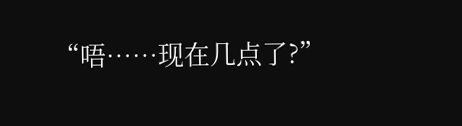“唔……现在几点了?”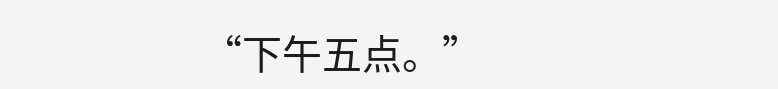“下午五点。”